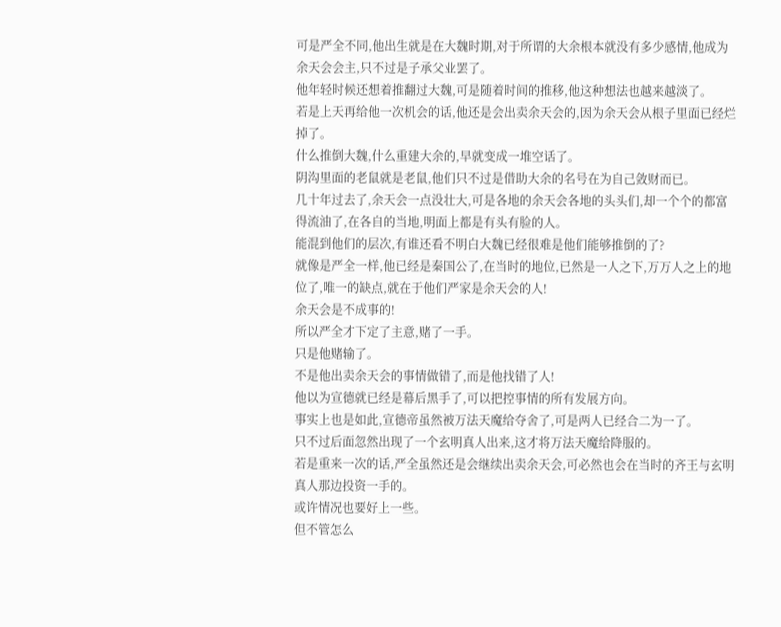可是严全不同,他出生就是在大魏时期,对于所谓的大余根本就没有多少感情,他成为余天会会主,只不过是子承父业罢了。
他年轻时候还想着推翻过大魏,可是随着时间的推移,他这种想法也越来越淡了。
若是上天再给他一次机会的话,他还是会出卖余天会的,因为余天会从根子里面已经烂掉了。
什么推倒大魏,什么重建大余的,早就变成一堆空话了。
阴沟里面的老鼠就是老鼠,他们只不过是借助大余的名号在为自己敛财而已。
几十年过去了,余天会一点没壮大,可是各地的余天会各地的头头们,却一个个的都富得流油了,在各自的当地,明面上都是有头有脸的人。
能混到他们的层次,有谁还看不明白大魏已经很难是他们能够推倒的了?
就像是严全一样,他已经是秦国公了,在当时的地位,已然是一人之下,万万人之上的地位了,唯一的缺点,就在于他们严家是余天会的人!
余天会是不成事的!
所以严全才下定了主意,赌了一手。
只是他赌输了。
不是他出卖余天会的事情做错了,而是他找错了人!
他以为宣德就已经是幕后黑手了,可以把控事情的所有发展方向。
事实上也是如此,宣德帝虽然被万法天魔给夺舍了,可是两人已经合二为一了。
只不过后面忽然出现了一个玄明真人出来,这才将万法天魔给降服的。
若是重来一次的话,严全虽然还是会继续出卖余天会,可必然也会在当时的齐王与玄明真人那边投资一手的。
或许情况也要好上一些。
但不管怎么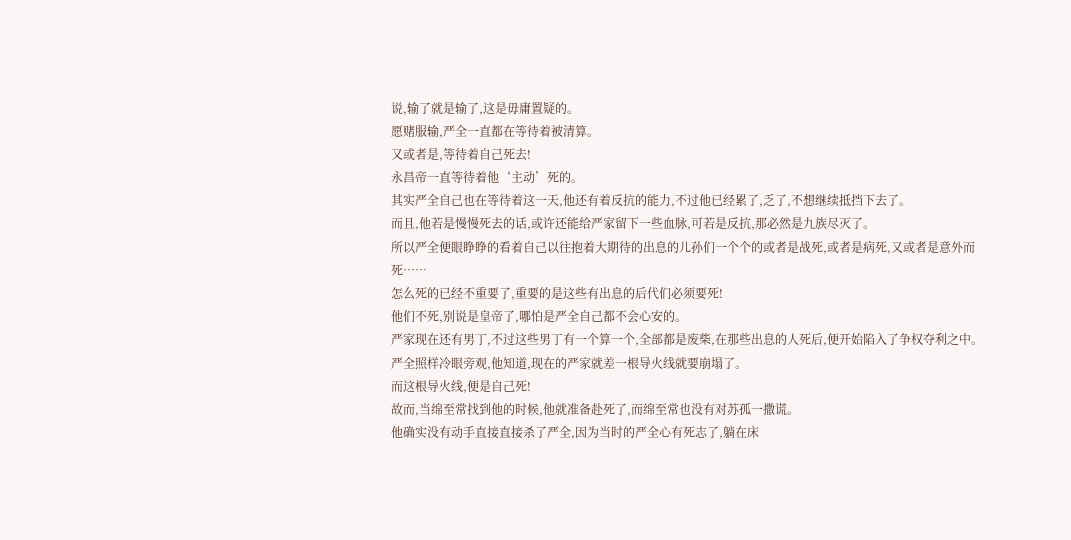说,输了就是输了,这是毋庸置疑的。
愿赌服输,严全一直都在等待着被清算。
又或者是,等待着自己死去!
永昌帝一直等待着他‘主动’死的。
其实严全自己也在等待着这一天,他还有着反抗的能力,不过他已经累了,乏了,不想继续抵挡下去了。
而且,他若是慢慢死去的话,或许还能给严家留下一些血脉,可若是反抗,那必然是九族尽灭了。
所以严全便眼睁睁的看着自己以往抱着大期待的出息的儿孙们一个个的或者是战死,或者是病死,又或者是意外而死……
怎么死的已经不重要了,重要的是这些有出息的后代们必须要死!
他们不死,别说是皇帝了,哪怕是严全自己都不会心安的。
严家现在还有男丁,不过这些男丁有一个算一个,全部都是废柴,在那些出息的人死后,便开始陷入了争权夺利之中。
严全照样冷眼旁观,他知道,现在的严家就差一根导火线就要崩塌了。
而这根导火线,便是自己死!
故而,当绵至常找到他的时候,他就准备赴死了,而绵至常也没有对苏孤一撒谎。
他确实没有动手直接直接杀了严全,因为当时的严全心有死志了,躺在床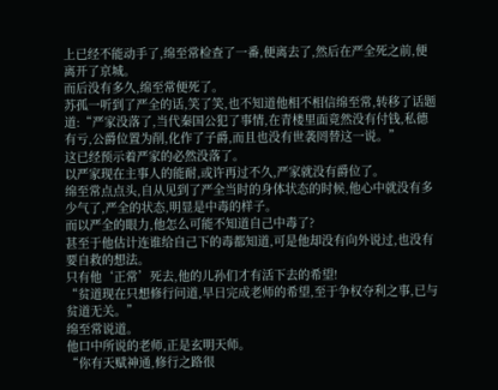上已经不能动手了,绵至常检查了一番,便离去了,然后在严全死之前,便离开了京城。
而后没有多久,绵至常便死了。
苏孤一听到了严全的话,笑了笑,也不知道他相不相信绵至常,转移了话题道:“严家没落了,当代秦国公犯了事情,在青楼里面竟然没有付钱,私德有亏,公爵位置为削,化作了子爵,而且也没有世袭罔替这一说。”
这已经预示着严家的必然没落了。
以严家现在主事人的能耐,或许再过不久,严家就没有爵位了。
绵至常点点头,自从见到了严全当时的身体状态的时候,他心中就没有多少气了,严全的状态,明显是中毒的样子。
而以严全的眼力,他怎么可能不知道自己中毒了?
甚至于他估计连谁给自己下的毒都知道,可是他却没有向外说过,也没有要自救的想法。
只有他‘正常’死去,他的儿孙们才有活下去的希望!
“贫道现在只想修行问道,早日完成老师的希望,至于争权夺利之事,已与贫道无关。”
绵至常说道。
他口中所说的老师,正是玄明天师。
“你有天赋神通,修行之路很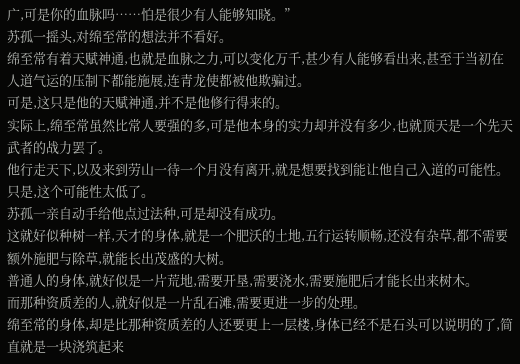广,可是你的血脉吗……怕是很少有人能够知晓。”
苏孤一摇头,对绵至常的想法并不看好。
绵至常有着天赋神通,也就是血脉之力,可以变化万千,甚少有人能够看出来,甚至于当初在人道气运的压制下都能施展,连青龙使都被他欺骗过。
可是,这只是他的天赋神通,并不是他修行得来的。
实际上,绵至常虽然比常人要强的多,可是他本身的实力却并没有多少,也就顶天是一个先天武者的战力罢了。
他行走天下,以及来到劳山一待一个月没有离开,就是想要找到能让他自己入道的可能性。
只是,这个可能性太低了。
苏孤一亲自动手给他点过法种,可是却没有成功。
这就好似种树一样,天才的身体,就是一个肥沃的土地,五行运转顺畅,还没有杂草,都不需要额外施肥与除草,就能长出茂盛的大树。
普通人的身体,就好似是一片荒地,需要开垦,需要浇水,需要施肥后才能长出来树木。
而那种资质差的人,就好似是一片乱石滩,需要更进一步的处理。
绵至常的身体,却是比那种资质差的人还要更上一层楼,身体已经不是石头可以说明的了,简直就是一块浇筑起来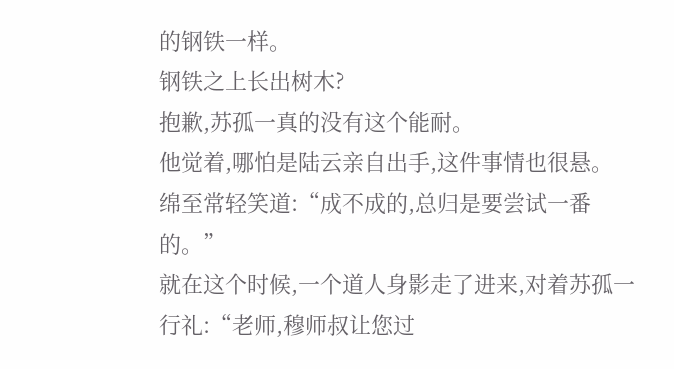的钢铁一样。
钢铁之上长出树木?
抱歉,苏孤一真的没有这个能耐。
他觉着,哪怕是陆云亲自出手,这件事情也很悬。
绵至常轻笑道:“成不成的,总归是要尝试一番的。”
就在这个时候,一个道人身影走了进来,对着苏孤一行礼:“老师,穆师叔让您过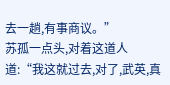去一趟,有事商议。”
苏孤一点头,对着这道人道:“我这就过去,对了,武英,真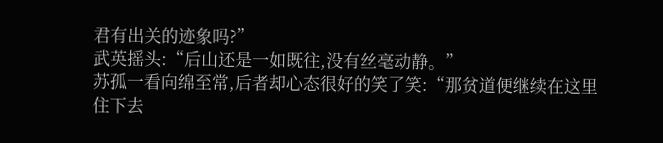君有出关的迹象吗?”
武英摇头:“后山还是一如既往,没有丝毫动静。”
苏孤一看向绵至常,后者却心态很好的笑了笑:“那贫道便继续在这里住下去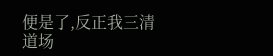便是了,反正我三清道场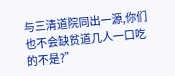与三清道院同出一源,你们也不会缺贫道几人一口吃的不是?”